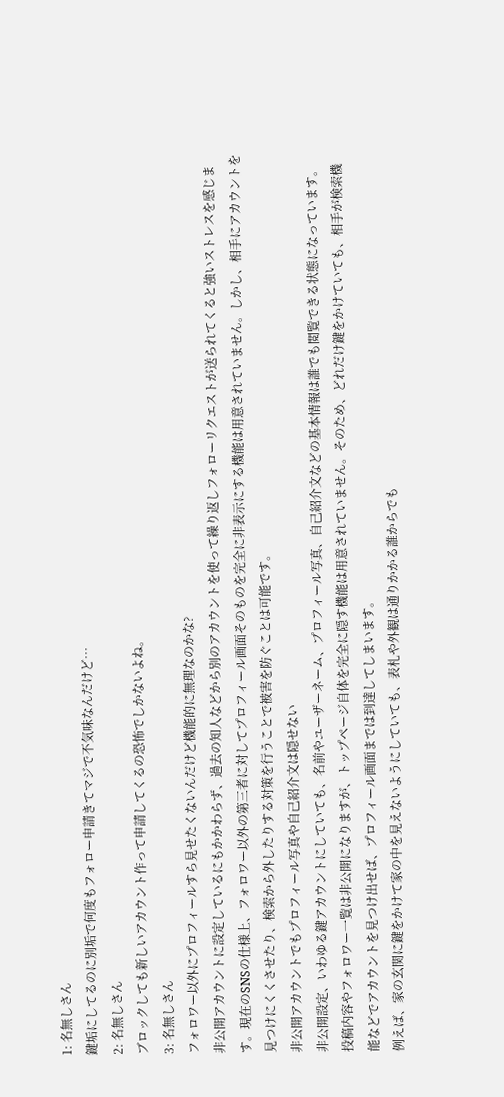1: 名無しさん
鍵垢にしてるのに別垢で何度もフォロー申請きてマジで不気味なんだけど…
2: 名無しさん
ブロックしても新しいアカウント作って申請してくるの恐怖でしかないよね。
3: 名無しさん
フォロワー以外にプロフィールすら見せたくないんだけど機能的に無理なのかな?
非公開アカウントに設定しているにもかかわらず、過去の知人などから別のアカウントを使って繰り返しフォローリクエストが送られてくると強いストレスを感じます。現在のSNSの仕様上、フォロワー以外の第三者に対してプロフィール画面そのものを完全に非表示にする機能は用意されていません。しかし、相手にアカウントを見つけにくくさせたり、検索から外したりする対策を行うことで被害を防ぐことは可能です。
非公開アカウントでもプロフィール写真や自己紹介文は隠せない
非公開設定、いわゆる鍵アカウントにしていても、名前やユーザーネーム、プロフィール写真、自己紹介文などの基本情報は誰でも閲覧できる状態になっています。投稿内容やフォロワー一覧は非公開になりますが、トップページ自体を完全に隠す機能は用意されていません。そのため、どれだけ鍵をかけていても、相手が検索機能などでアカウントを見つけ出せば、プロフィール画面までは到達してしまいます。
例えば、家の玄関に鍵をかけて家の中を見えないようにしていても、表札や外観は通りかかる誰からでも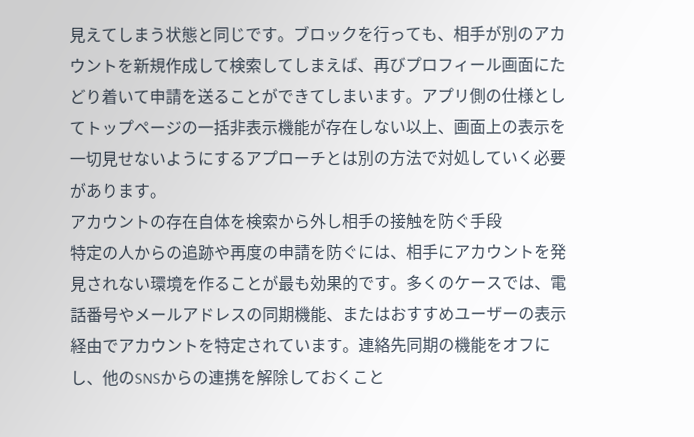見えてしまう状態と同じです。ブロックを行っても、相手が別のアカウントを新規作成して検索してしまえば、再びプロフィール画面にたどり着いて申請を送ることができてしまいます。アプリ側の仕様としてトップページの一括非表示機能が存在しない以上、画面上の表示を一切見せないようにするアプローチとは別の方法で対処していく必要があります。
アカウントの存在自体を検索から外し相手の接触を防ぐ手段
特定の人からの追跡や再度の申請を防ぐには、相手にアカウントを発見されない環境を作ることが最も効果的です。多くのケースでは、電話番号やメールアドレスの同期機能、またはおすすめユーザーの表示経由でアカウントを特定されています。連絡先同期の機能をオフにし、他のSNSからの連携を解除しておくこと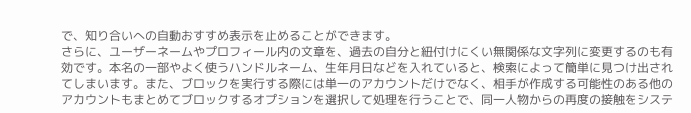で、知り合いへの自動おすすめ表示を止めることができます。
さらに、ユーザーネームやプロフィール内の文章を、過去の自分と紐付けにくい無関係な文字列に変更するのも有効です。本名の一部やよく使うハンドルネーム、生年月日などを入れていると、検索によって簡単に見つけ出されてしまいます。また、ブロックを実行する際には単一のアカウントだけでなく、相手が作成する可能性のある他のアカウントもまとめてブロックするオプションを選択して処理を行うことで、同一人物からの再度の接触をシステ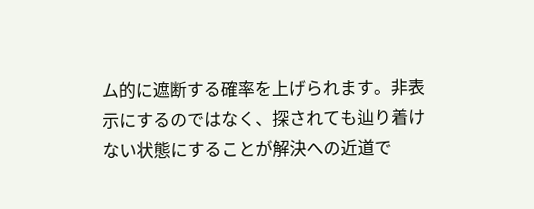ム的に遮断する確率を上げられます。非表示にするのではなく、探されても辿り着けない状態にすることが解決への近道で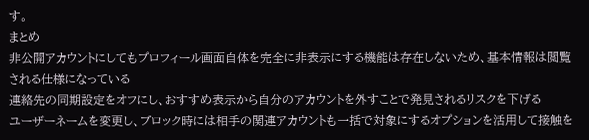す。
まとめ
非公開アカウントにしてもプロフィール画面自体を完全に非表示にする機能は存在しないため、基本情報は閲覧される仕様になっている
連絡先の同期設定をオフにし、おすすめ表示から自分のアカウントを外すことで発見されるリスクを下げる
ユーザーネームを変更し、ブロック時には相手の関連アカウントも一括で対象にするオプションを活用して接触を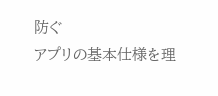防ぐ
アプリの基本仕様を理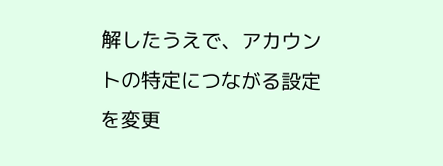解したうえで、アカウントの特定につながる設定を変更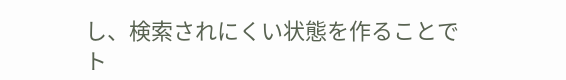し、検索されにくい状態を作ることでト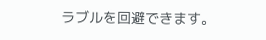ラブルを回避できます。